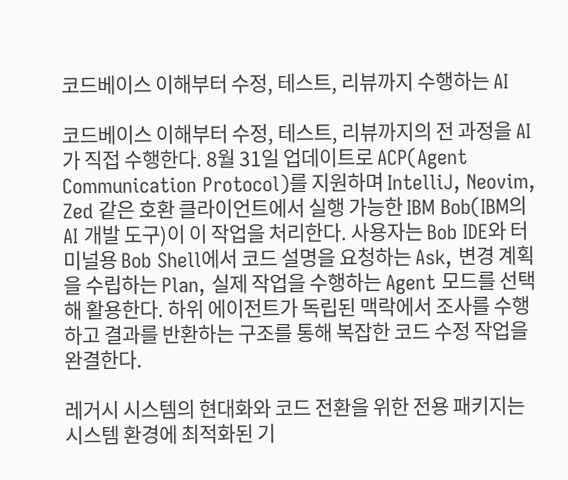코드베이스 이해부터 수정, 테스트, 리뷰까지 수행하는 AI

코드베이스 이해부터 수정, 테스트, 리뷰까지의 전 과정을 AI가 직접 수행한다. 8월 31일 업데이트로 ACP(Agent Communication Protocol)를 지원하며 IntelliJ, Neovim, Zed 같은 호환 클라이언트에서 실행 가능한 IBM Bob(IBM의 AI 개발 도구)이 이 작업을 처리한다. 사용자는 Bob IDE와 터미널용 Bob Shell에서 코드 설명을 요청하는 Ask, 변경 계획을 수립하는 Plan, 실제 작업을 수행하는 Agent 모드를 선택해 활용한다. 하위 에이전트가 독립된 맥락에서 조사를 수행하고 결과를 반환하는 구조를 통해 복잡한 코드 수정 작업을 완결한다.

레거시 시스템의 현대화와 코드 전환을 위한 전용 패키지는 시스템 환경에 최적화된 기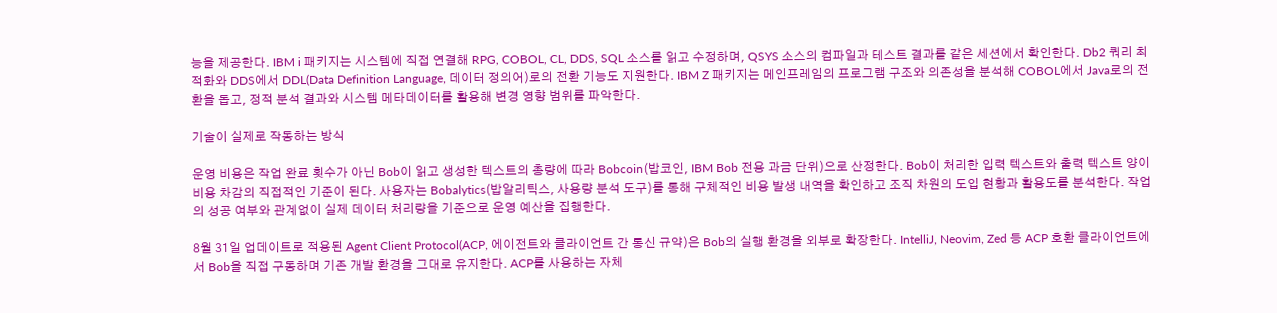능을 제공한다. IBM i 패키지는 시스템에 직접 연결해 RPG, COBOL, CL, DDS, SQL 소스를 읽고 수정하며, QSYS 소스의 컴파일과 테스트 결과를 같은 세션에서 확인한다. Db2 쿼리 최적화와 DDS에서 DDL(Data Definition Language, 데이터 정의어)로의 전환 기능도 지원한다. IBM Z 패키지는 메인프레임의 프로그램 구조와 의존성을 분석해 COBOL에서 Java로의 전환을 돕고, 정적 분석 결과와 시스템 메타데이터를 활용해 변경 영향 범위를 파악한다.

기술이 실제로 작동하는 방식

운영 비용은 작업 완료 횟수가 아닌 Bob이 읽고 생성한 텍스트의 총량에 따라 Bobcoin(밥코인, IBM Bob 전용 과금 단위)으로 산정한다. Bob이 처리한 입력 텍스트와 출력 텍스트 양이 비용 차감의 직접적인 기준이 된다. 사용자는 Bobalytics(밥알리틱스, 사용량 분석 도구)를 통해 구체적인 비용 발생 내역을 확인하고 조직 차원의 도입 현황과 활용도를 분석한다. 작업의 성공 여부와 관계없이 실제 데이터 처리량을 기준으로 운영 예산을 집행한다.

8월 31일 업데이트로 적용된 Agent Client Protocol(ACP, 에이전트와 클라이언트 간 통신 규약)은 Bob의 실행 환경을 외부로 확장한다. IntelliJ, Neovim, Zed 등 ACP 호환 클라이언트에서 Bob을 직접 구동하며 기존 개발 환경을 그대로 유지한다. ACP를 사용하는 자체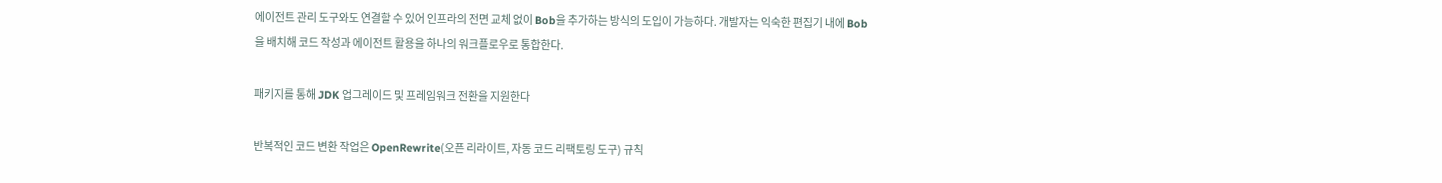에이전트 관리 도구와도 연결할 수 있어 인프라의 전면 교체 없이 Bob을 추가하는 방식의 도입이 가능하다. 개발자는 익숙한 편집기 내에 Bob을 배치해 코드 작성과 에이전트 활용을 하나의 워크플로우로 통합한다.

패키지를 통해 JDK 업그레이드 및 프레임워크 전환을 지원한다

반복적인 코드 변환 작업은 OpenRewrite(오픈 리라이트, 자동 코드 리팩토링 도구) 규칙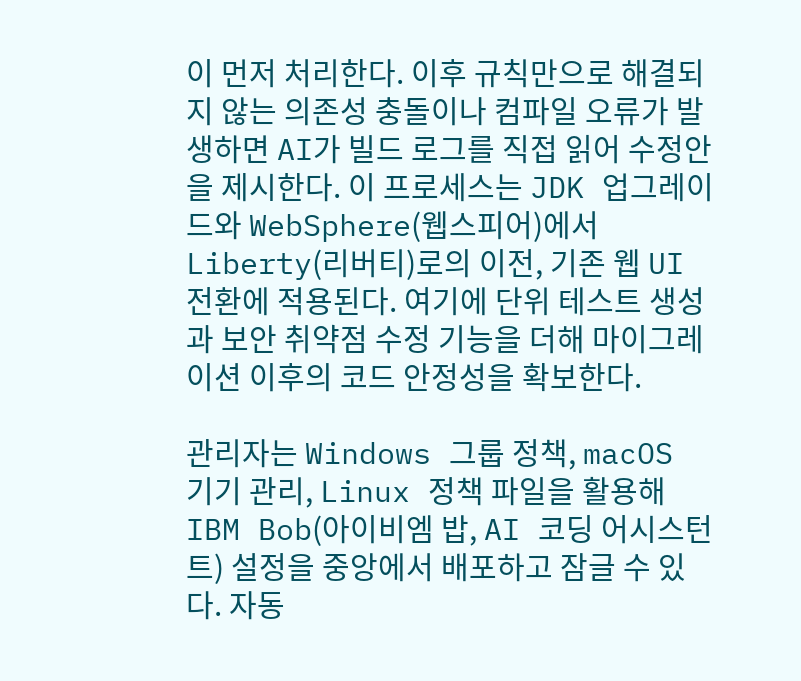이 먼저 처리한다. 이후 규칙만으로 해결되지 않는 의존성 충돌이나 컴파일 오류가 발생하면 AI가 빌드 로그를 직접 읽어 수정안을 제시한다. 이 프로세스는 JDK 업그레이드와 WebSphere(웹스피어)에서 Liberty(리버티)로의 이전, 기존 웹 UI 전환에 적용된다. 여기에 단위 테스트 생성과 보안 취약점 수정 기능을 더해 마이그레이션 이후의 코드 안정성을 확보한다.

관리자는 Windows 그룹 정책, macOS 기기 관리, Linux 정책 파일을 활용해 IBM Bob(아이비엠 밥, AI 코딩 어시스턴트) 설정을 중앙에서 배포하고 잠글 수 있다. 자동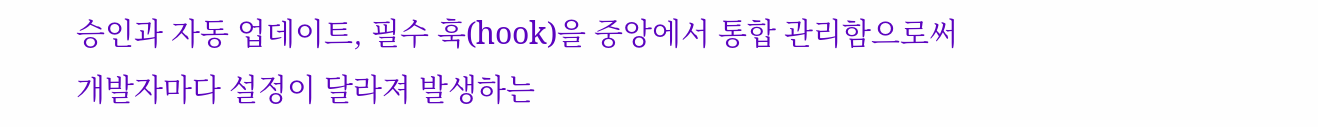승인과 자동 업데이트, 필수 훅(hook)을 중앙에서 통합 관리함으로써 개발자마다 설정이 달라져 발생하는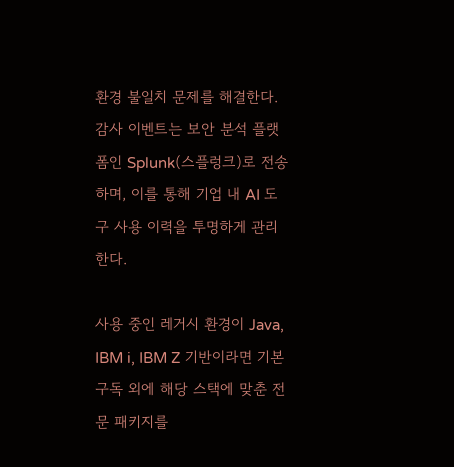환경 불일치 문제를 해결한다. 감사 이벤트는 보안 분석 플랫폼인 Splunk(스플렁크)로 전송하며, 이를 통해 기업 내 AI 도구 사용 이력을 투명하게 관리한다.

사용 중인 레거시 환경이 Java, IBM i, IBM Z 기반이라면 기본 구독 외에 해당 스택에 맞춘 전문 패키지를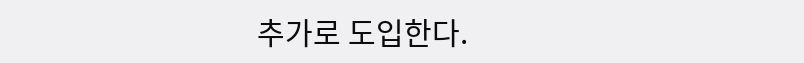추가로 도입한다.